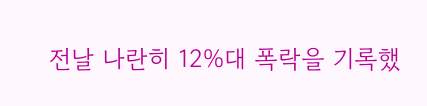전날 나란히 12%대 폭락을 기록했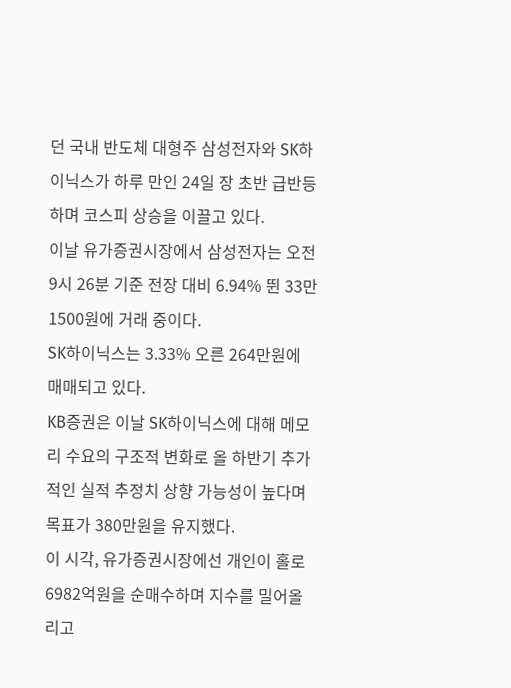던 국내 반도체 대형주 삼성전자와 SK하이닉스가 하루 만인 24일 장 초반 급반등하며 코스피 상승을 이끌고 있다.
이날 유가증권시장에서 삼성전자는 오전 9시 26분 기준 전장 대비 6.94% 뛴 33만1500원에 거래 중이다.
SK하이닉스는 3.33% 오른 264만원에 매매되고 있다.
KB증권은 이날 SK하이닉스에 대해 메모리 수요의 구조적 변화로 올 하반기 추가적인 실적 추정치 상향 가능성이 높다며 목표가 380만원을 유지했다.
이 시각, 유가증권시장에선 개인이 홀로 6982억원을 순매수하며 지수를 밀어올리고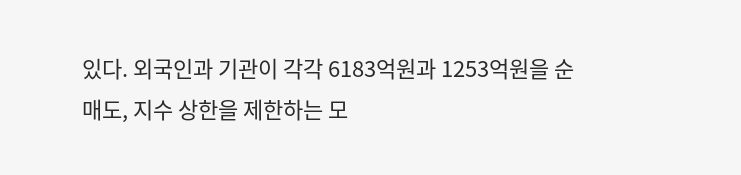있다. 외국인과 기관이 각각 6183억원과 1253억원을 순매도, 지수 상한을 제한하는 모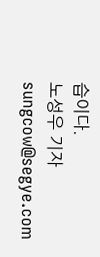습이다.
노성우 기자 sungcow@segye.com